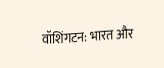वॉशिंगटन: भारत और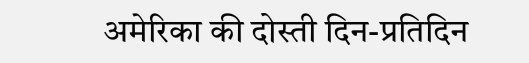अमेरिका की दोस्ती दिन-प्रतिदिन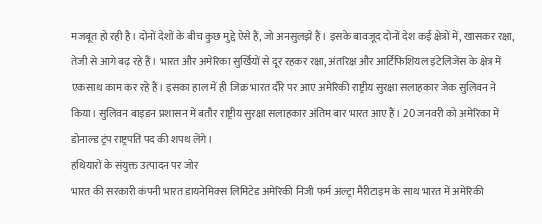मजबूत हो रही है। दोनों देशों के बीच कुछ मुद्दे ऐसे हैं, जो अनसुलझे हैं। इसके बावजूद दोनों देश कई क्षेत्रों में, खासकर रक्षा, तेजी से आगे बढ़ रहे हैं। भारत और अमेरिका सुर्खियों से दूर रहकर रक्षा, अंतरिक्ष और आर्टिफिशियल इंटेलिजेंस के क्षेत्र में एकसाथ काम कर रहे हैं। इसका हाल में ही जिक्र भारत दौरे पर आए अमेरिकी राष्ट्रीय सुरक्षा सलाहकार जेक सुलिवन ने किया। सुलिवन बाइडन प्रशासन में बतौर राष्ट्रीय सुरक्षा सलाहकार अंतिम बार भारत आए हैं। 20 जनवरी को अमेरिका में डोनाल्ड ट्रंप राष्ट्रपति पद की शपथ लेंगे।
हथियारों के संयुक्त उत्पादन पर जोर
भारत की सरकारी कंपनी भारत डायनेमिक्स लिमिटेड अमेरिकी निजी फर्म अल्ट्रा मैरीटाइम के साथ भारत में अमेरिकी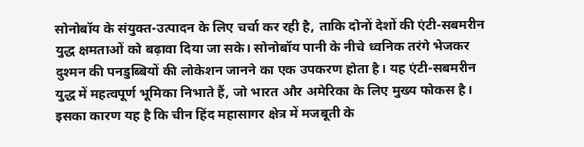सोनोबॉय के संयुक्त-उत्पादन के लिए चर्चा कर रही है, ताकि दोनों देशों की एंटी-सबमरीन युद्ध क्षमताओं को बढ़ावा दिया जा सके। सोनोबॉय पानी के नीचे ध्वनिक तरंगे भेजकर दुश्मन की पनडुब्बियों की लोकेशन जानने का एक उपकरण होता है। यह एंटी-सबमरीन युद्ध में महत्वपूर्ण भूमिका निभाते हैं, जो भारत और अमेरिका के लिए मुख्य फोकस है। इसका कारण यह है कि चीन हिंद महासागर क्षेत्र में मजबूती के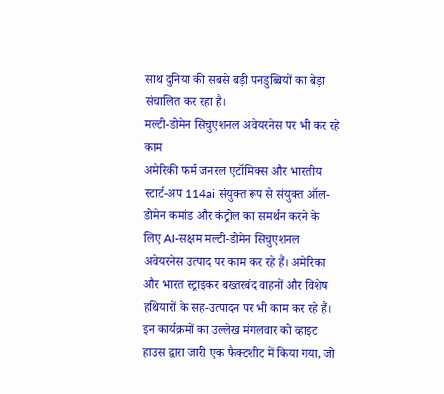साथ दुनिया की सबसे बड़ी पनडुब्बियों का बेड़ा संचालित कर रहा है।
मल्टी-डोमेन सिचुएशनल अवेयरनेस पर भी कर रहे काम
अमेरिकी फर्म जनरल एटॉमिक्स और भारतीय स्टार्ट-अप 114ai संयुक्त रूप से संयुक्त ऑल-डोमेन कमांड और कंट्रोल का समर्थन करने के लिए AI-सक्षम मल्टी-डोमेन सिचुएशनल अवेयरनेस उत्पाद पर काम कर रहे हैं। अमेरिका और भारत स्ट्राइकर बख्तरबंद वाहनों और विशेष हथियारों के सह-उत्पादन पर भी काम कर रहे हैं। इन कार्यक्रमों का उल्लेख मंगलवार को व्हाइट हाउस द्वारा जारी एक फैक्टशीट में किया गया, जो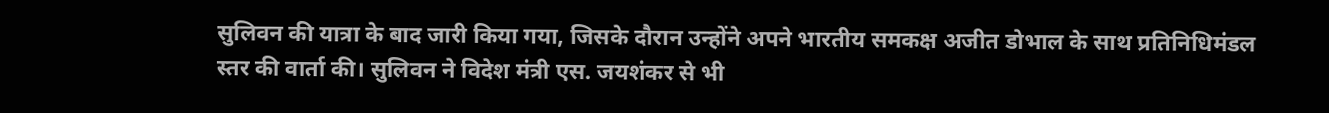सुलिवन की यात्रा के बाद जारी किया गया, जिसके दौरान उन्होंने अपने भारतीय समकक्ष अजीत डोभाल के साथ प्रतिनिधिमंडल स्तर की वार्ता की। सुलिवन ने विदेश मंत्री एस. जयशंकर से भी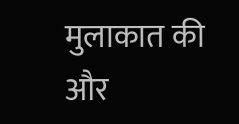मुलाकात की और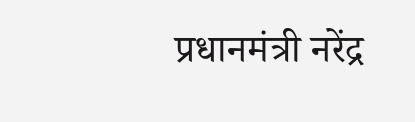प्रधानमंत्री नरेंद्र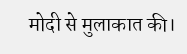मोदी से मुलाकात की।